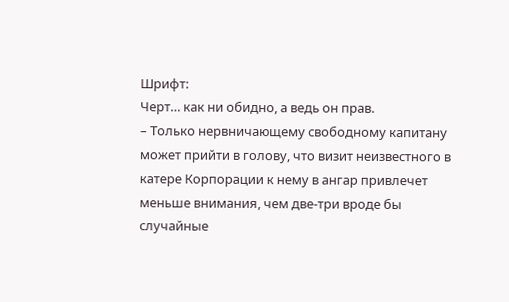Шрифт:
Черт… как ни обидно, а ведь он прав.
– Только нервничающему свободному капитану может прийти в голову, что визит неизвестного в катере Корпорации к нему в ангар привлечет меньше внимания, чем две-три вроде бы случайные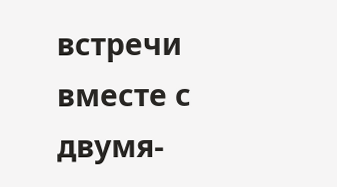встречи вместе с двумя-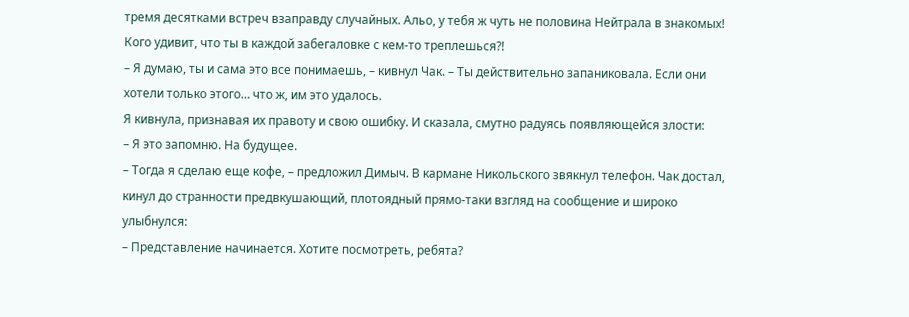тремя десятками встреч взаправду случайных. Альо, у тебя ж чуть не половина Нейтрала в знакомых! Кого удивит, что ты в каждой забегаловке с кем-то треплешься?!
– Я думаю, ты и сама это все понимаешь, – кивнул Чак. – Ты действительно запаниковала. Если они хотели только этого… что ж, им это удалось.
Я кивнула, признавая их правоту и свою ошибку. И сказала, смутно радуясь появляющейся злости:
– Я это запомню. На будущее.
– Тогда я сделаю еще кофе, – предложил Димыч. В кармане Никольского звякнул телефон. Чак достал, кинул до странности предвкушающий, плотоядный прямо-таки взгляд на сообщение и широко улыбнулся:
– Представление начинается. Хотите посмотреть, ребята?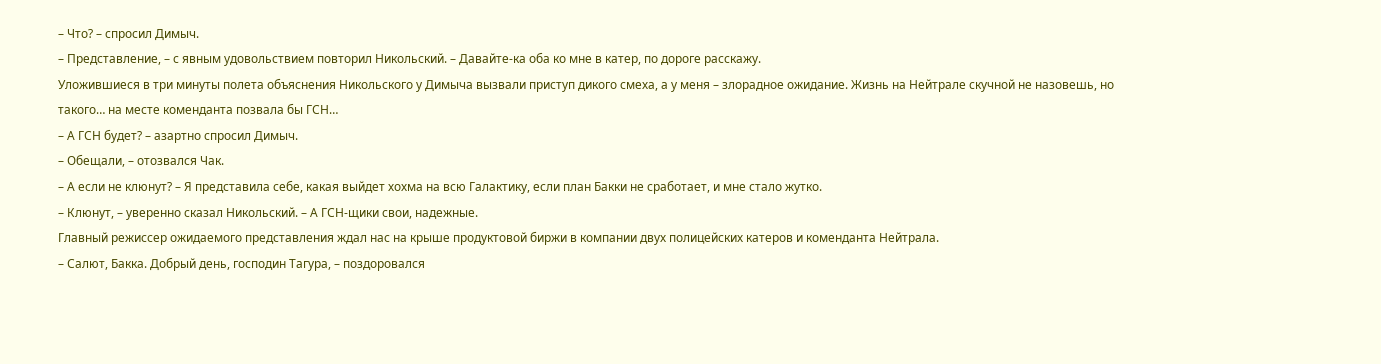– Что? – спросил Димыч.
– Представление, – с явным удовольствием повторил Никольский. – Давайте-ка оба ко мне в катер, по дороге расскажу.
Уложившиеся в три минуты полета объяснения Никольского у Димыча вызвали приступ дикого смеха, а у меня – злорадное ожидание. Жизнь на Нейтрале скучной не назовешь, но такого… на месте коменданта позвала бы ГСН…
– А ГСН будет? – азартно спросил Димыч.
– Обещали, – отозвался Чак.
– А если не клюнут? – Я представила себе, какая выйдет хохма на всю Галактику, если план Бакки не сработает, и мне стало жутко.
– Клюнут, – уверенно сказал Никольский. – А ГСН-щики свои, надежные.
Главный режиссер ожидаемого представления ждал нас на крыше продуктовой биржи в компании двух полицейских катеров и коменданта Нейтрала.
– Салют, Бакка. Добрый день, господин Тагура, – поздоровался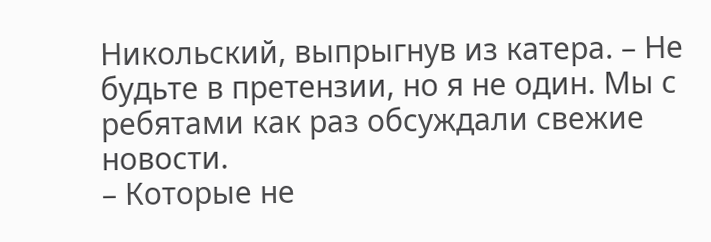Никольский, выпрыгнув из катера. – Не будьте в претензии, но я не один. Мы с ребятами как раз обсуждали свежие новости.
– Которые не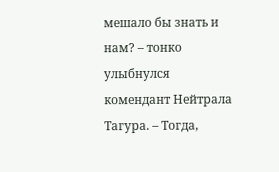мешало бы знать и нам? – тонко улыбнулся комендант Нейтрала Тагура. – Тогда,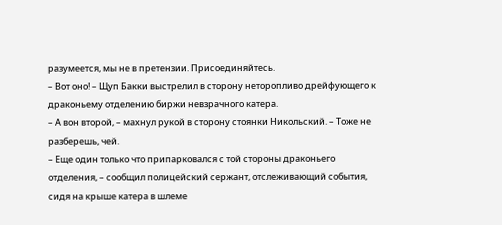разумеется, мы не в претензии. Присоединяйтесь.
– Вот оно! – Щуп Бакки выстрелил в сторону неторопливо дрейфующего к драконьему отделению биржи невзрачного катера.
– А вон второй, – махнул рукой в сторону стоянки Никольский. – Тоже не разберешь, чей.
– Еще один только что припарковался с той стороны драконьего отделения, – сообщил полицейский сержант, отслеживающий события, сидя на крыше катера в шлеме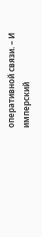оперативной связи. – И имперский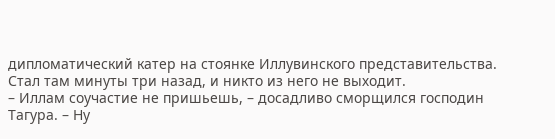дипломатический катер на стоянке Иллувинского представительства. Стал там минуты три назад, и никто из него не выходит.
– Иллам соучастие не пришьешь, – досадливо сморщился господин Тагура. – Ну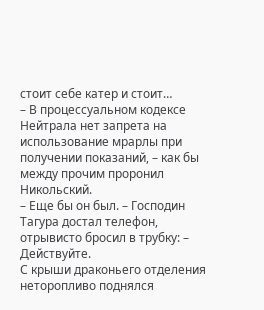стоит себе катер и стоит…
– В процессуальном кодексе Нейтрала нет запрета на использование мрарлы при получении показаний, – как бы между прочим проронил Никольский.
– Еще бы он был. – Господин Тагура достал телефон, отрывисто бросил в трубку: – Действуйте.
С крыши драконьего отделения неторопливо поднялся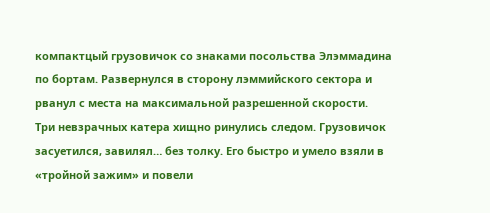компактцый грузовичок со знаками посольства Элэммадина по бортам. Развернулся в сторону лэммийского сектора и рванул с места на максимальной разрешенной скорости.
Три невзрачных катера хищно ринулись следом. Грузовичок засуетился, завилял… без толку. Его быстро и умело взяли в «тройной зажим» и повели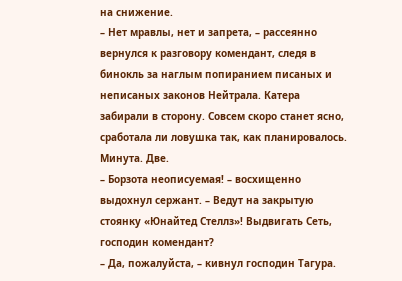на снижение.
– Нет мравлы, нет и запрета, – рассеянно вернулся к разговору комендант, следя в бинокль за наглым попиранием писаных и неписаных законов Нейтрала. Катера забирали в сторону. Совсем скоро станет ясно, сработала ли ловушка так, как планировалось.
Минута. Две.
– Борзота неописуемая! – восхищенно выдохнул сержант. – Ведут на закрытую стоянку «Юнайтед Стеллз»! Выдвигать Сеть, господин комендант?
– Да, пожалуйста, – кивнул господин Тагура.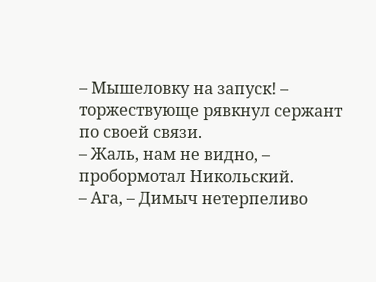– Мышеловку на запуск! – торжествующе рявкнул сержант по своей связи.
– Жаль, нам не видно, – пробормотал Никольский.
– Ага, – Димыч нетерпеливо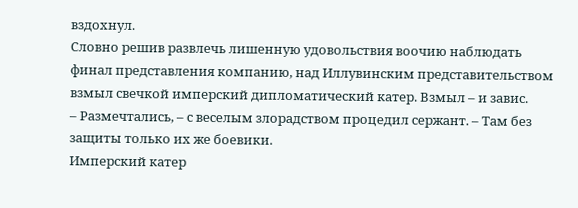вздохнул.
Словно решив развлечь лишенную удовольствия воочию наблюдать финал представления компанию, над Иллувинским представительством взмыл свечкой имперский дипломатический катер. Взмыл – и завис.
– Размечтались, – с веселым злорадством процедил сержант. – Там без защиты только их же боевики.
Имперский катер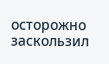осторожно заскользил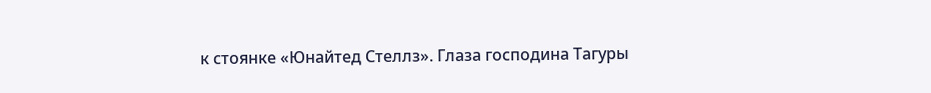к стоянке «Юнайтед Стеллз». Глаза господина Тагуры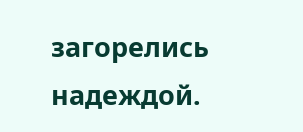загорелись надеждой.